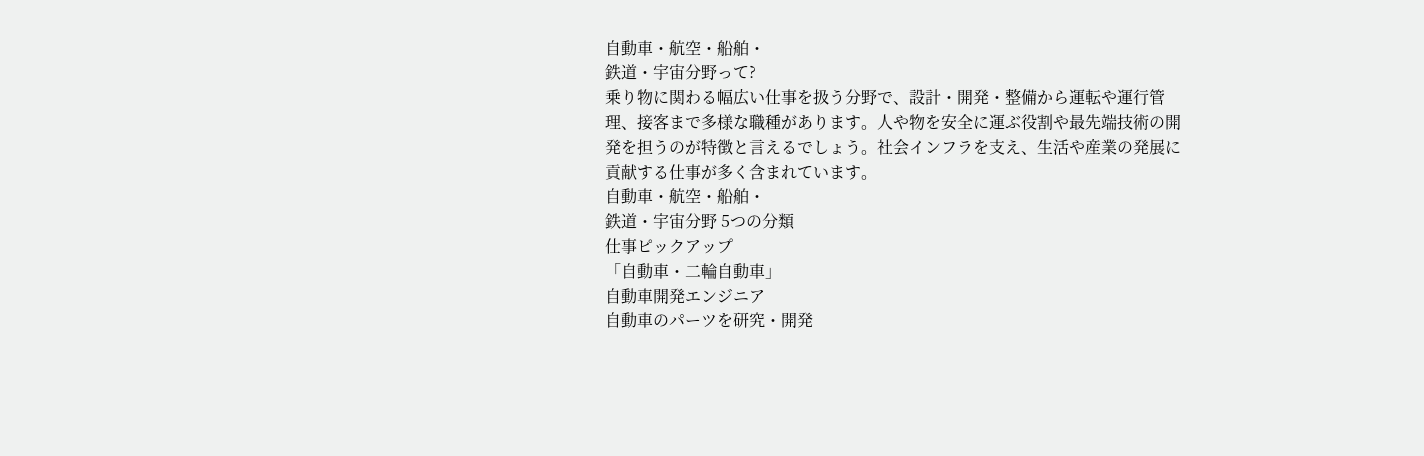自動車・航空・船舶・
鉄道・宇宙分野って?
乗り物に関わる幅広い仕事を扱う分野で、設計・開発・整備から運転や運行管理、接客まで多様な職種があります。人や物を安全に運ぶ役割や最先端技術の開発を担うのが特徴と言えるでしょう。社会インフラを支え、生活や産業の発展に貢献する仕事が多く含まれています。
自動車・航空・船舶・
鉄道・宇宙分野 5つの分類
仕事ピックアップ
「自動車・二輪自動車」
自動車開発エンジニア
自動車のパーツを研究・開発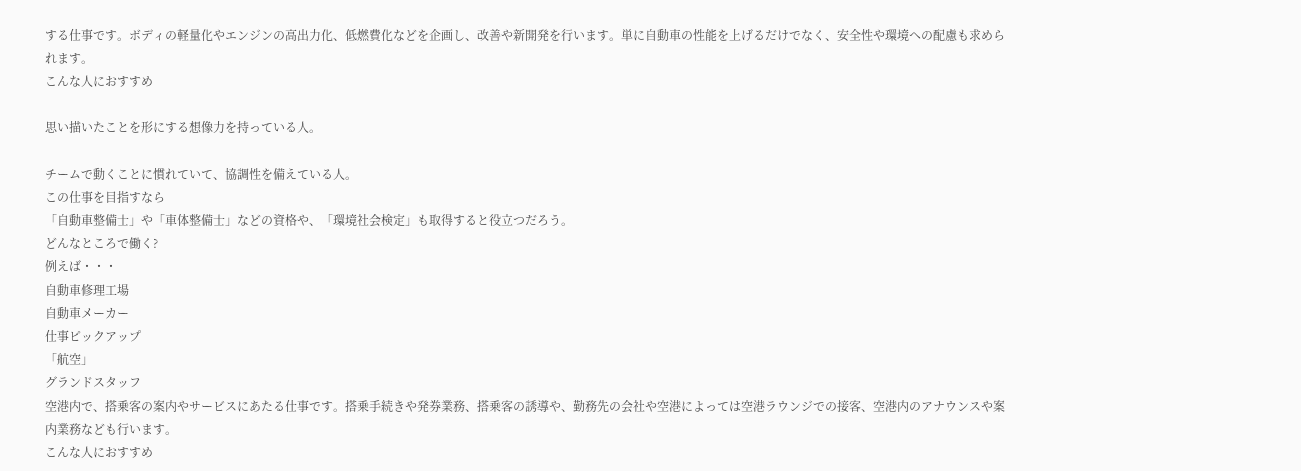する仕事です。ボディの軽量化やエンジンの高出力化、低燃費化などを企画し、改善や新開発を行います。単に自動車の性能を上げるだけでなく、安全性や環境への配慮も求められます。
こんな人におすすめ

思い描いたことを形にする想像力を持っている人。

チームで動くことに慣れていて、協調性を備えている人。
この仕事を目指すなら
「自動車整備士」や「車体整備士」などの資格や、「環境社会検定」も取得すると役立つだろう。
どんなところで働く?
例えば・・・
自動車修理工場
自動車メーカー
仕事ピックアップ
「航空」
グランドスタッフ
空港内で、搭乗客の案内やサービスにあたる仕事です。搭乗手続きや発券業務、搭乗客の誘導や、勤務先の会社や空港によっては空港ラウンジでの接客、空港内のアナウンスや案内業務なども行います。
こんな人におすすめ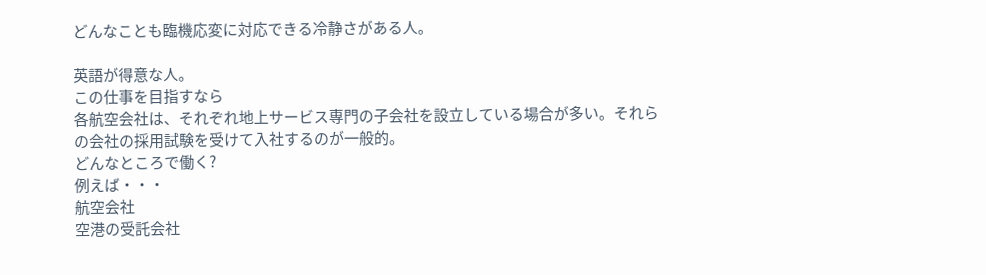どんなことも臨機応変に対応できる冷静さがある人。

英語が得意な人。
この仕事を目指すなら
各航空会社は、それぞれ地上サービス専門の子会社を設立している場合が多い。それらの会社の採用試験を受けて入社するのが一般的。
どんなところで働く?
例えば・・・
航空会社
空港の受託会社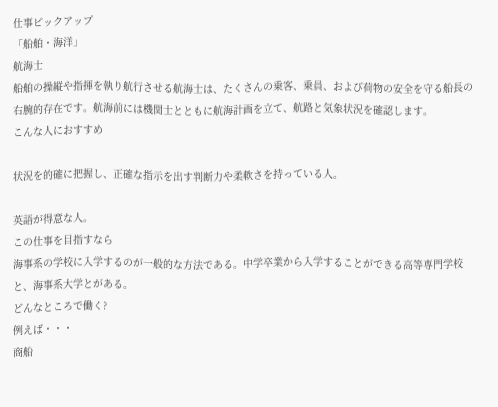仕事ピックアップ
「船舶・海洋」
航海士
船舶の操縦や指揮を執り航行させる航海士は、たくさんの乗客、乗員、および荷物の安全を守る船長の右腕的存在です。航海前には機関士とともに航海計画を立て、航路と気象状況を確認します。
こんな人におすすめ

状況を的確に把握し、正確な指示を出す判断力や柔軟さを持っている人。

英語が得意な人。
この仕事を目指すなら
海事系の学校に入学するのが一般的な方法である。中学卒業から入学することができる高等専門学校と、海事系大学とがある。
どんなところで働く?
例えば・・・
商船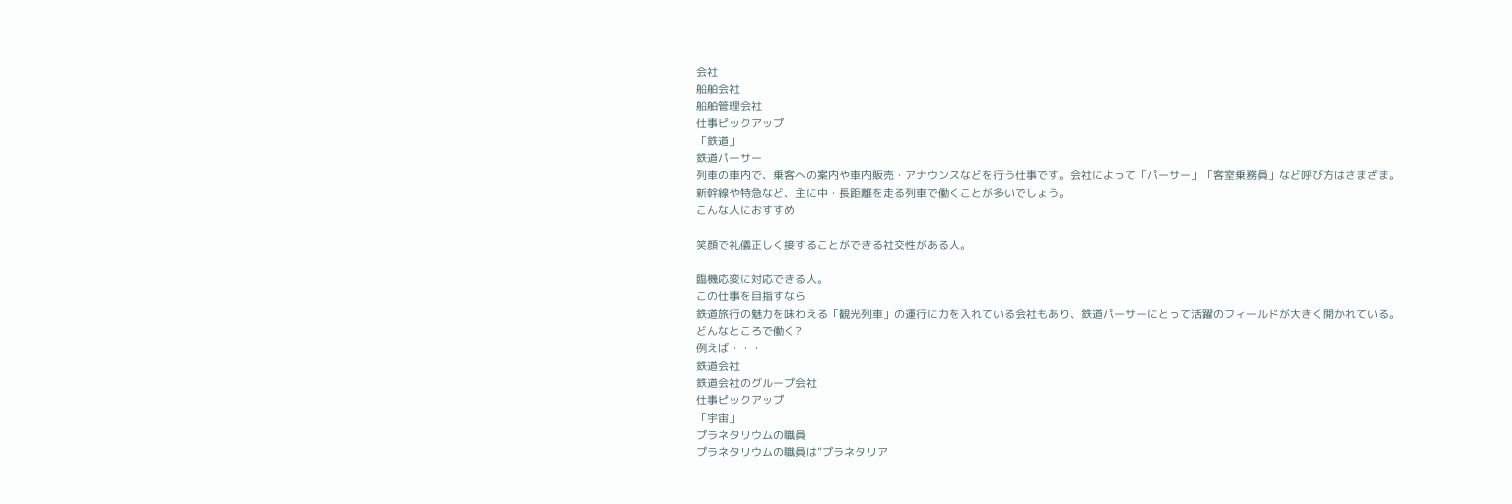会社
船舶会社
船舶管理会社
仕事ピックアップ
「鉄道」
鉄道パーサー
列車の車内で、乗客への案内や車内販売・アナウンスなどを行う仕事です。会社によって「パーサー」「客室乗務員」など呼び方はさまざま。新幹線や特急など、主に中・長距離を走る列車で働くことが多いでしょう。
こんな人におすすめ

笑顔で礼儀正しく接することができる社交性がある人。

臨機応変に対応できる人。
この仕事を目指すなら
鉄道旅行の魅力を味わえる「観光列車」の運行に力を入れている会社もあり、鉄道パーサーにとって活躍のフィールドが大きく開かれている。
どんなところで働く?
例えば・・・
鉄道会社
鉄道会社のグループ会社
仕事ピックアップ
「宇宙」
プラネタリウムの職員
プラネタリウムの職員は”プラネタリア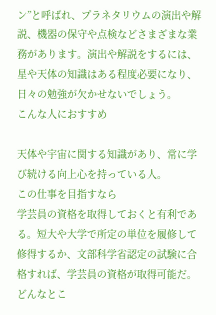ン”と呼ばれ、プラネタリウムの演出や解説、機器の保守や点検などさまざまな業務があります。演出や解説をするには、星や天体の知識はある程度必要になり、日々の勉強が欠かせないでしょう。
こんな人におすすめ

天体や宇宙に関する知識があり、常に学び続ける向上心を持っている人。
この仕事を目指すなら
学芸員の資格を取得しておくと有利である。短大や大学で所定の単位を履修して修得するか、文部科学省認定の試験に合格すれば、学芸員の資格が取得可能だ。
どんなとこ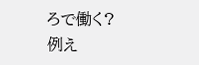ろで働く?
例え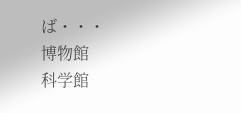ば・・・
博物館
科学館